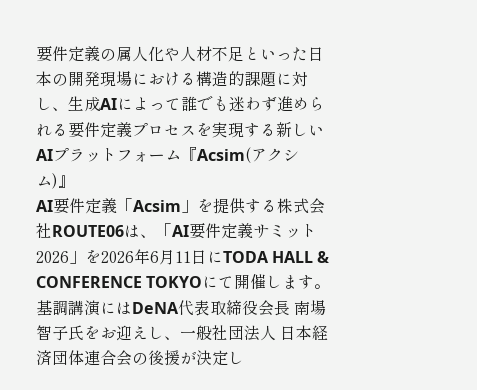要件定義の属人化や人材不足といった日本の開発現場における構造的課題に対し、生成AIによって誰でも迷わず進められる要件定義プロセスを実現する新しいAIプラットフォーム『Acsim(アクシム)』
AI要件定義「Acsim」を提供する株式会社ROUTE06は、「AI要件定義サミット2026」を2026年6月11日にTODA HALL & CONFERENCE TOKYOにて開催します。基調講演にはDeNA代表取締役会長 南場智子氏をお迎えし、一般社団法人 日本経済団体連合会の後援が決定し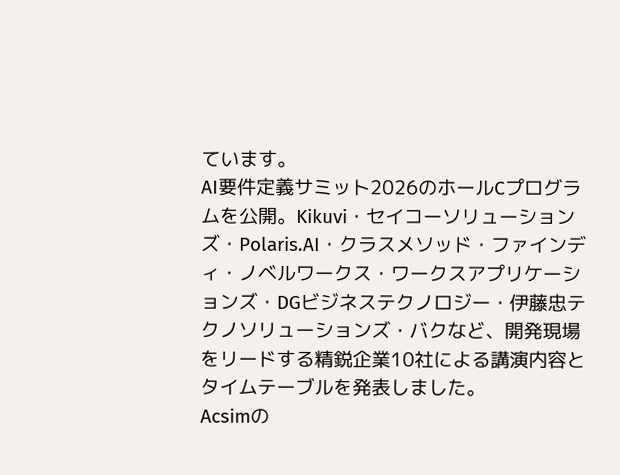ています。
AI要件定義サミット2026のホールCプログラムを公開。Kikuvi・セイコーソリューションズ・Polaris.AI・クラスメソッド・ファインディ・ノベルワークス・ワークスアプリケーションズ・DGビジネステクノロジー・伊藤忠テクノソリューションズ・バクなど、開発現場をリードする精鋭企業10社による講演内容とタイムテーブルを発表しました。
Acsimの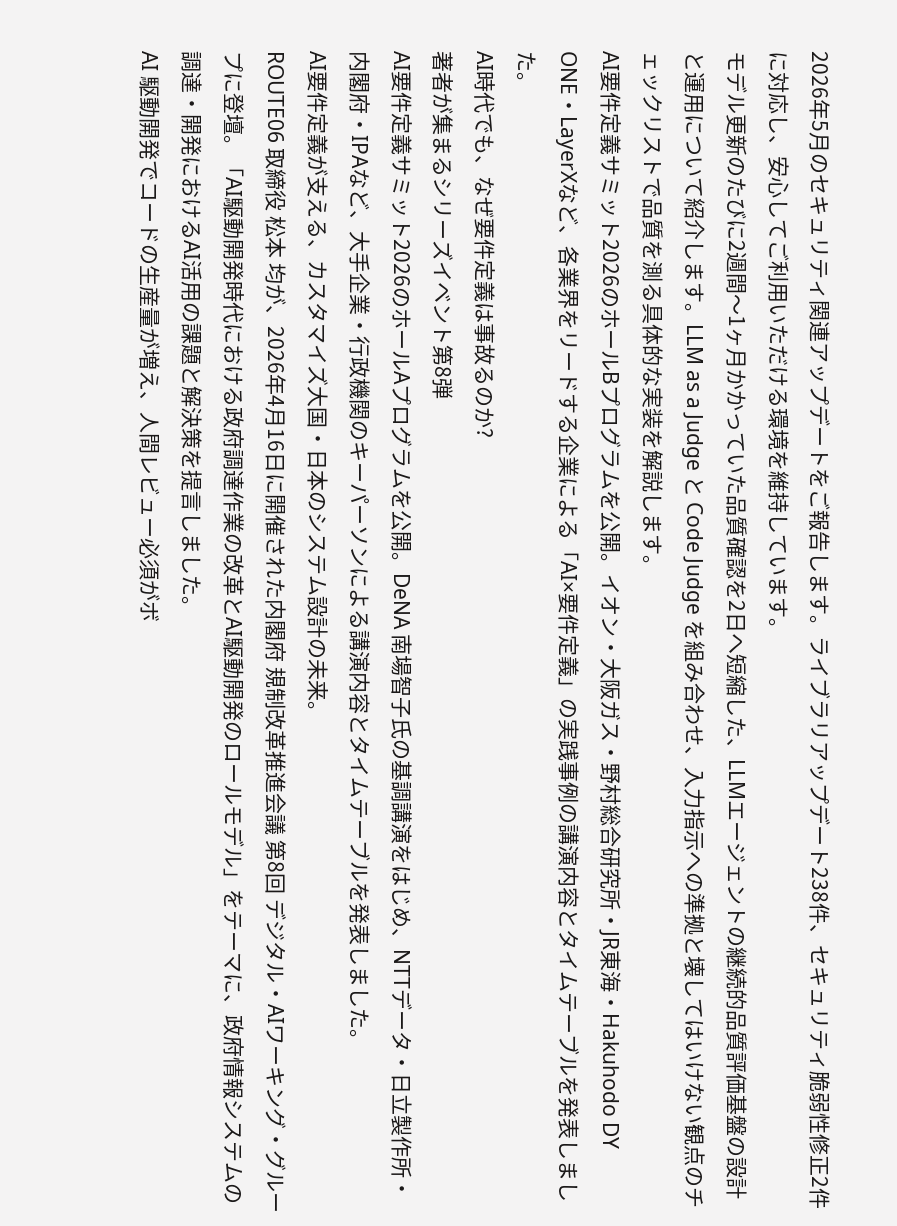2026年5月のセキュリティ関連アップデートをご報告します。ライブラリアップデート238件、セキュリティ脆弱性修正2件に対応し、安心してご利用いただける環境を維持しています。
モデル更新のたびに2週間〜1ヶ月かかっていた品質確認を2日へ短縮した、LLMエージェントの継続的品質評価基盤の設計と運用について紹介します。LLM as a Judge と Code Judge を組み合わせ、入力指示への準拠と壊してはいけない観点のチェックリストで品質を測る具体的な実装を解説します。
AI要件定義サミット2026のホールBプログラムを公開。イオン・大阪ガス・野村総合研究所・JR東海・Hakuhodo DY ONE・LayerXなど、各業界をリードする企業による「AI×要件定義」の実践事例の講演内容とタイムテーブルを発表しました。
AI時代でも、なぜ要件定義は事故るのか?
著者が集まるシリーズイベント第8弾
AI要件定義サミット2026のホールAプログラムを公開。DeNA 南場智子氏の基調講演をはじめ、NTTデータ・日立製作所・内閣府・IPAなど、大手企業・行政機関のキーパーソンによる講演内容とタイムテーブルを発表しました。
AI要件定義が支える、カスタマイズ大国・日本のシステム設計の未来。
ROUTE06 取締役 松本 均が、2026年4月16日に開催された内閣府 規制改革推進会議 第8回 デジタル・AIワーキング・グループに登壇。「AI駆動開発時代における政府調達作業の改革とAI駆動開発のロールモデル」をテーマに、政府情報システムの調達・開発におけるAI活用の課題と解決策を提言しました。
AI 駆動開発でコードの生産量が増え、人間レビュー必須がボ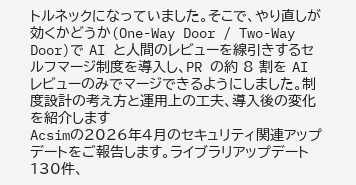トルネックになっていました。そこで、やり直しが効くかどうか(One-Way Door / Two-Way Door)で AI と人間のレビューを線引きするセルフマージ制度を導入し、PR の約 8 割を AI レビューのみでマージできるようにしました。制度設計の考え方と運用上の工夫、導入後の変化を紹介します
Acsimの2026年4月のセキュリティ関連アップデートをご報告します。ライブラリアップデート130件、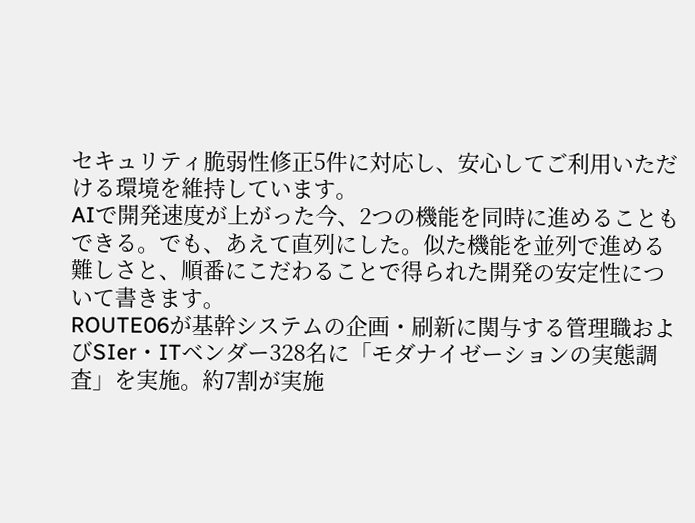セキュリティ脆弱性修正5件に対応し、安心してご利用いただける環境を維持しています。
AIで開発速度が上がった今、2つの機能を同時に進めることもできる。でも、あえて直列にした。似た機能を並列で進める難しさと、順番にこだわることで得られた開発の安定性について書きます。
ROUTE06が基幹システムの企画・刷新に関与する管理職およびSIer・ITベンダー328名に「モダナイゼーションの実態調査」を実施。約7割が実施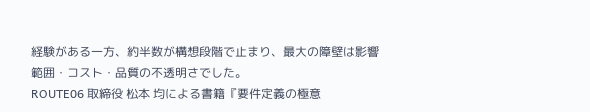経験がある一方、約半数が構想段階で止まり、最大の障壁は影響範囲・コスト・品質の不透明さでした。
ROUTE06 取締役 松本 均による書籍『要件定義の極意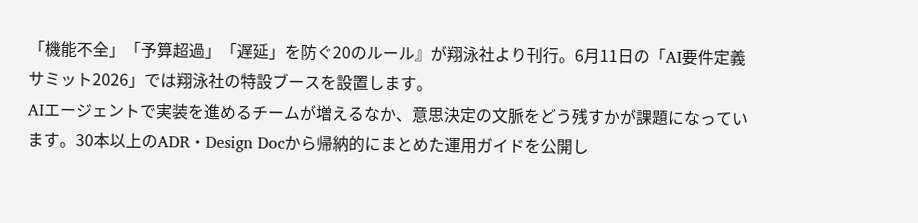「機能不全」「予算超過」「遅延」を防ぐ20のルール』が翔泳社より刊行。6月11日の「AI要件定義サミット2026」では翔泳社の特設ブースを設置します。
AIエージェントで実装を進めるチームが増えるなか、意思決定の文脈をどう残すかが課題になっています。30本以上のADR・Design Docから帰納的にまとめた運用ガイドを公開し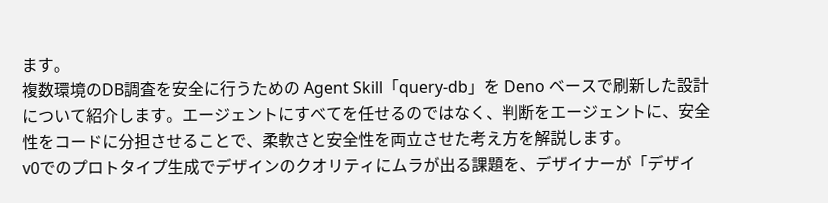ます。
複数環境のDB調査を安全に行うための Agent Skill「query-db」を Deno ベースで刷新した設計について紹介します。エージェントにすべてを任せるのではなく、判断をエージェントに、安全性をコードに分担させることで、柔軟さと安全性を両立させた考え方を解説します。
v0でのプロトタイプ生成でデザインのクオリティにムラが出る課題を、デザイナーが「デザイ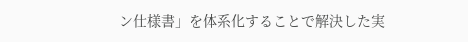ン仕様書」を体系化することで解決した実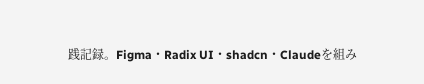践記録。Figma・Radix UI・shadcn・Claudeを組み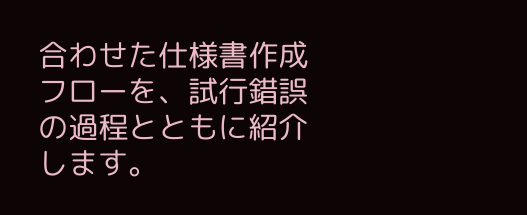合わせた仕様書作成フローを、試行錯誤の過程とともに紹介します。